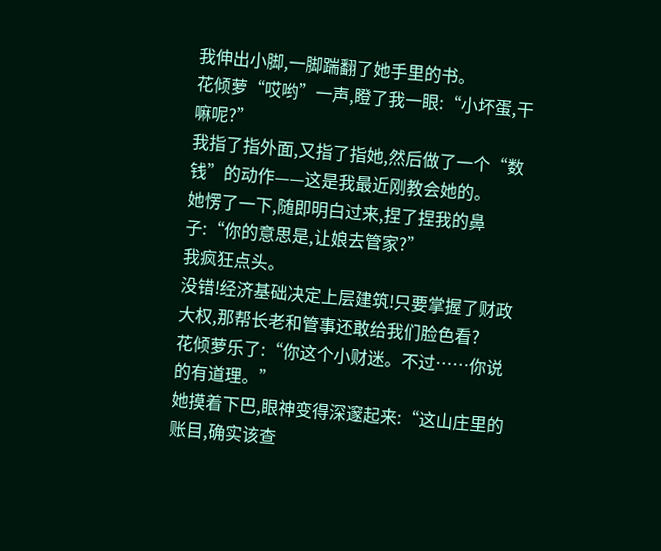我伸出小脚,一脚踹翻了她手里的书。
花倾萝“哎哟”一声,瞪了我一眼:“小坏蛋,干嘛呢?”
我指了指外面,又指了指她,然后做了一个“数钱”的动作——这是我最近刚教会她的。
她愣了一下,随即明白过来,捏了捏我的鼻子:“你的意思是,让娘去管家?”
我疯狂点头。
没错!经济基础决定上层建筑!只要掌握了财政大权,那帮长老和管事还敢给我们脸色看?
花倾萝乐了:“你这个小财迷。不过……你说的有道理。”
她摸着下巴,眼神变得深邃起来:“这山庄里的账目,确实该查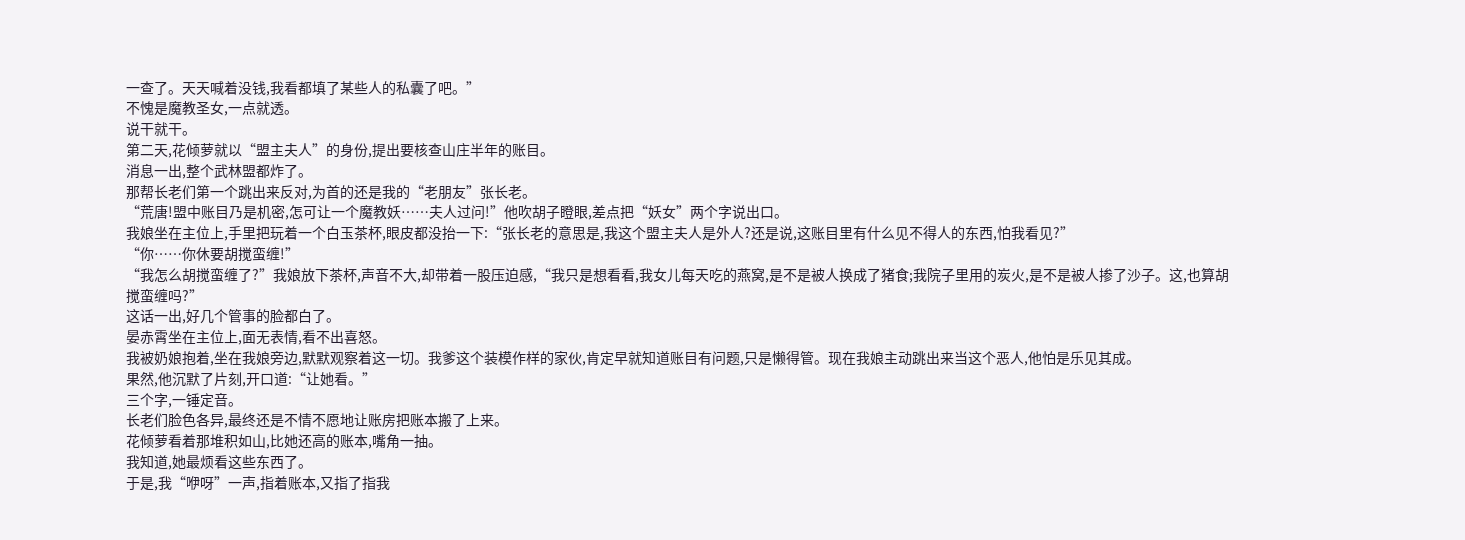一查了。天天喊着没钱,我看都填了某些人的私囊了吧。”
不愧是魔教圣女,一点就透。
说干就干。
第二天,花倾萝就以“盟主夫人”的身份,提出要核查山庄半年的账目。
消息一出,整个武林盟都炸了。
那帮长老们第一个跳出来反对,为首的还是我的“老朋友”张长老。
“荒唐!盟中账目乃是机密,怎可让一个魔教妖……夫人过问!”他吹胡子瞪眼,差点把“妖女”两个字说出口。
我娘坐在主位上,手里把玩着一个白玉茶杯,眼皮都没抬一下:“张长老的意思是,我这个盟主夫人是外人?还是说,这账目里有什么见不得人的东西,怕我看见?”
“你……你休要胡搅蛮缠!”
“我怎么胡搅蛮缠了?”我娘放下茶杯,声音不大,却带着一股压迫感,“我只是想看看,我女儿每天吃的燕窝,是不是被人换成了猪食;我院子里用的炭火,是不是被人掺了沙子。这,也算胡搅蛮缠吗?”
这话一出,好几个管事的脸都白了。
晏赤霄坐在主位上,面无表情,看不出喜怒。
我被奶娘抱着,坐在我娘旁边,默默观察着这一切。我爹这个装模作样的家伙,肯定早就知道账目有问题,只是懒得管。现在我娘主动跳出来当这个恶人,他怕是乐见其成。
果然,他沉默了片刻,开口道:“让她看。”
三个字,一锤定音。
长老们脸色各异,最终还是不情不愿地让账房把账本搬了上来。
花倾萝看着那堆积如山,比她还高的账本,嘴角一抽。
我知道,她最烦看这些东西了。
于是,我“咿呀”一声,指着账本,又指了指我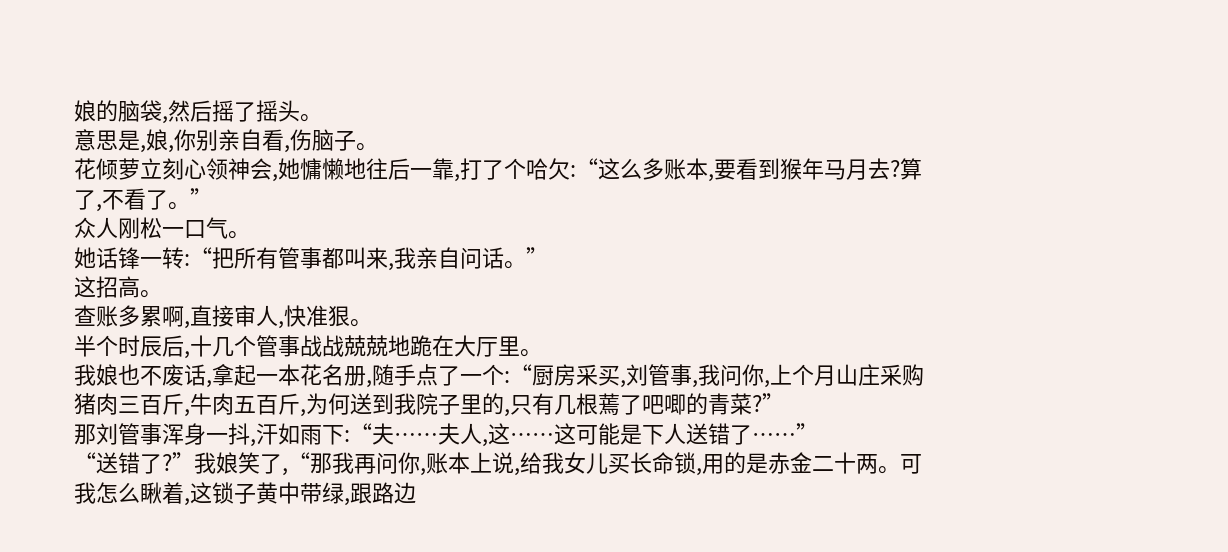娘的脑袋,然后摇了摇头。
意思是,娘,你别亲自看,伤脑子。
花倾萝立刻心领神会,她慵懒地往后一靠,打了个哈欠:“这么多账本,要看到猴年马月去?算了,不看了。”
众人刚松一口气。
她话锋一转:“把所有管事都叫来,我亲自问话。”
这招高。
查账多累啊,直接审人,快准狠。
半个时辰后,十几个管事战战兢兢地跪在大厅里。
我娘也不废话,拿起一本花名册,随手点了一个:“厨房采买,刘管事,我问你,上个月山庄采购猪肉三百斤,牛肉五百斤,为何送到我院子里的,只有几根蔫了吧唧的青菜?”
那刘管事浑身一抖,汗如雨下:“夫……夫人,这……这可能是下人送错了……”
“送错了?”我娘笑了,“那我再问你,账本上说,给我女儿买长命锁,用的是赤金二十两。可我怎么瞅着,这锁子黄中带绿,跟路边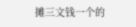摊三文钱一个的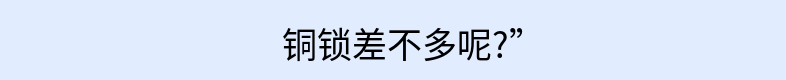铜锁差不多呢?”